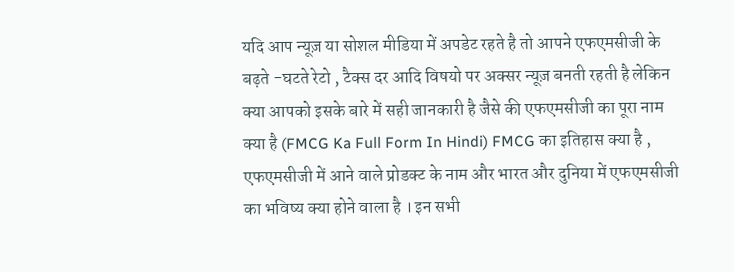यदि आप न्यूज़ या सोशल मीडिया में अपडेट रहते है तो आपने एफएमसीजी के बढ़ते -घटते रेटो , टैक्स दर आदि विषयो पर अक्सर न्यूज़ बनती रहती है लेकिन क्या आपको इसके बारे में सही जानकारी है जैसे की एफएमसीजी का पूरा नाम क्या है (FMCG Ka Full Form In Hindi) FMCG का इतिहास क्या है , एफएमसीजी में आने वाले प्रोडक्ट के नाम और भारत और दुनिया में एफएमसीजी का भविष्य क्या होने वाला है । इन सभी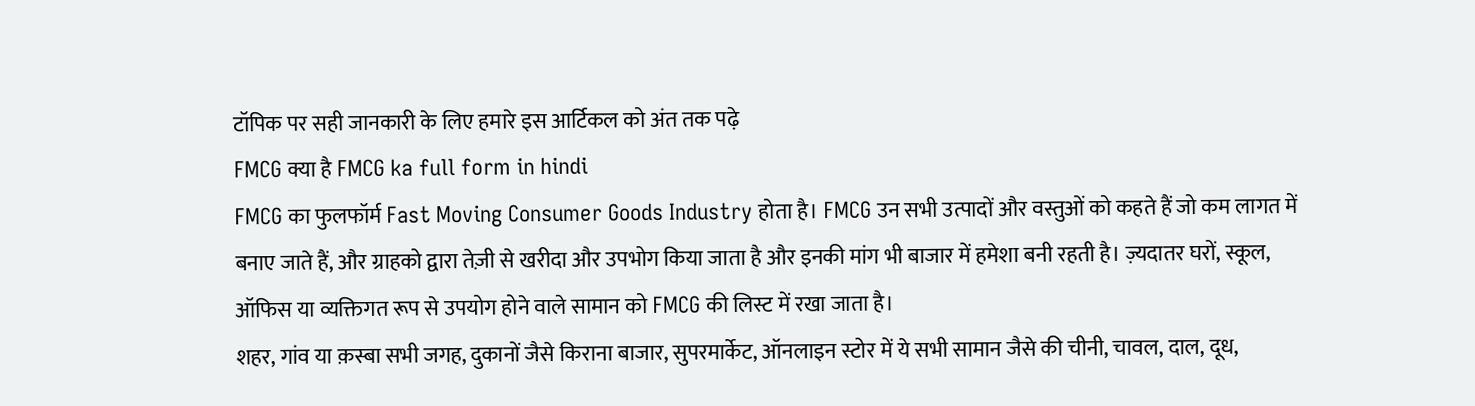टॉपिक पर सही जानकारी के लिए हमारे इस आर्टिकल को अंत तक पढ़े
FMCG क्या है FMCG ka full form in hindi
FMCG का फुलफॉर्म Fast Moving Consumer Goods Industry होता है। FMCG उन सभी उत्पादों और वस्तुओं को कहते हैं जो कम लागत में बनाए जाते हैं, और ग्राहको द्वारा तेज़ी से खरीदा और उपभोग किया जाता है और इनकी मांग भी बाजार में हमेशा बनी रहती है। ज़्यदातर घरों, स्कूल, ऑफिस या व्यक्तिगत रूप से उपयोग होने वाले सामान को FMCG की लिस्ट में रखा जाता है।
शहर, गांव या क़स्बा सभी जगह, दुकानों जैसे किराना बाजार, सुपरमार्केट, ऑनलाइन स्टोर में ये सभी सामान जैसे की चीनी, चावल, दाल, दूध,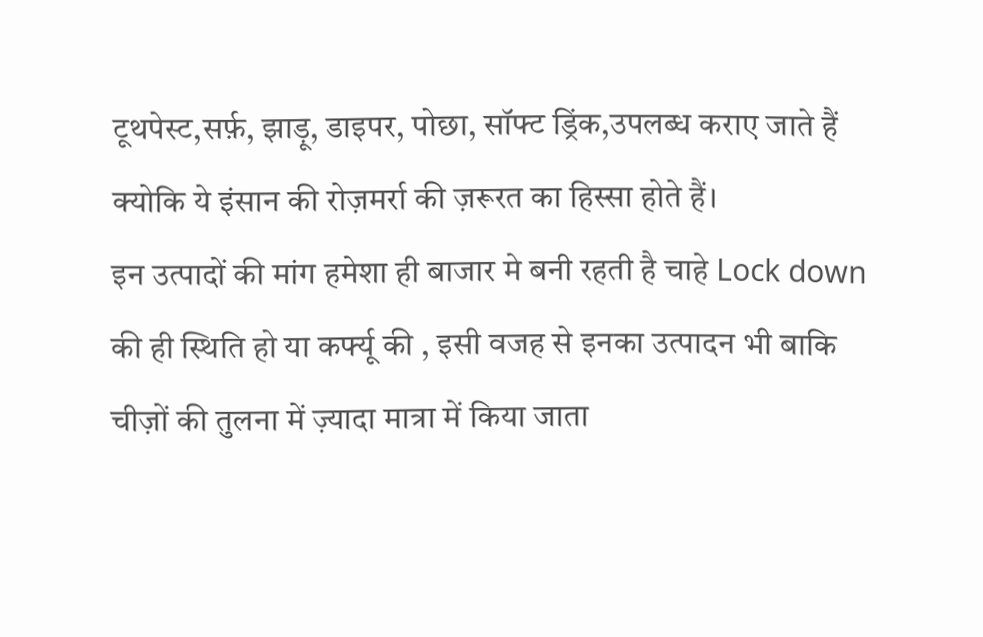टूथपेस्ट,सर्फ़, झाड़ू, डाइपर, पोछा, सॉफ्ट ड्रिंक,उपलब्ध कराए जाते हैं क्योकि ये इंसान की रोज़मर्रा की ज़रूरत का हिस्सा होते हैं।
इन उत्पादों की मांग हमेशा ही बाजार मे बनी रहती है चाहे Lock down की ही स्थिति हो या कर्फ्यू की , इसी वजह से इनका उत्पादन भी बाकि चीज़ों की तुलना में ज़्यादा मात्रा में किया जाता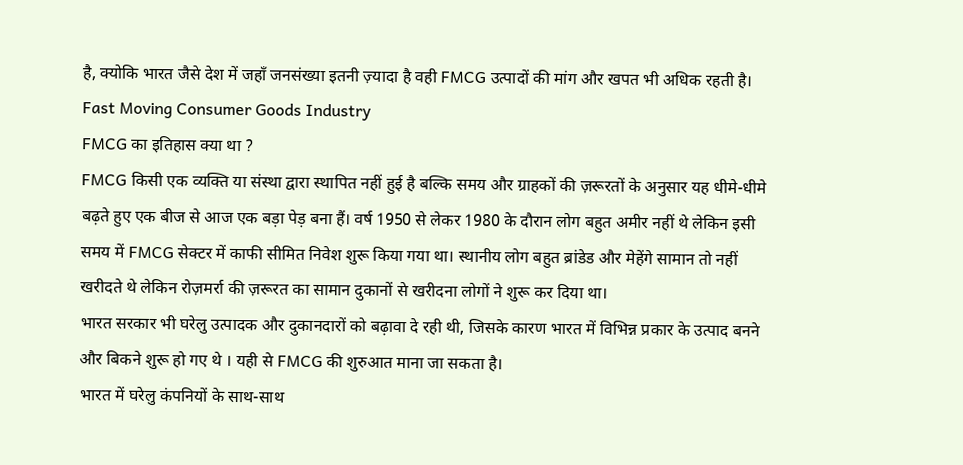है, क्योकि भारत जैसे देश में जहाँ जनसंख्या इतनी ज़्यादा है वही FMCG उत्पादों की मांग और खपत भी अधिक रहती है।
Fast Moving Consumer Goods Industry
FMCG का इतिहास क्या था ?
FMCG किसी एक व्यक्ति या संस्था द्वारा स्थापित नहीं हुई है बल्कि समय और ग्राहकों की ज़रूरतों के अनुसार यह धीमे-धीमे बढ़ते हुए एक बीज से आज एक बड़ा पेड़ बना हैं। वर्ष 1950 से लेकर 1980 के दौरान लोग बहुत अमीर नहीं थे लेकिन इसी समय में FMCG सेक्टर में काफी सीमित निवेश शुरू किया गया था। स्थानीय लोग बहुत ब्रांडेड और मेहेंगे सामान तो नहीं खरीदते थे लेकिन रोज़मर्रा की ज़रूरत का सामान दुकानों से खरीदना लोगों ने शुरू कर दिया था।
भारत सरकार भी घरेलु उत्पादक और दुकानदारों को बढ़ावा दे रही थी, जिसके कारण भारत में विभिन्न प्रकार के उत्पाद बनने और बिकने शुरू हो गए थे । यही से FMCG की शुरुआत माना जा सकता है।
भारत में घरेलु कंपनियों के साथ-साथ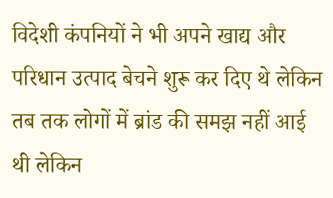विदेशी कंपनियों ने भी अपने खाद्य और परिधान उत्पाद बेचने शुरू कर दिए थे लेकिन तब तक लोगों में ब्रांड की समझ नहीं आई थी लेकिन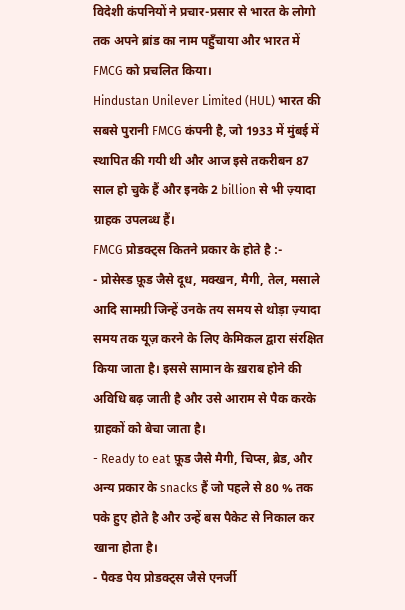विदेशी कंपनियों ने प्रचार-प्रसार से भारत के लोगो तक अपने ब्रांड का नाम पहुँचाया और भारत में FMCG को प्रचलित किया।
Hindustan Unilever Limited (HUL) भारत की सबसे पुरानी FMCG कंपनी है, जो 1933 में मुंबई में स्थापित की गयी थी और आज इसे तकरीबन 87 साल हो चुके हैं और इनके 2 billion से भी ज़्यादा ग्राहक उपलब्ध हैं।
FMCG प्रोडक्ट्स कितने प्रकार के होते है :-
- प्रोसेस्ड फ़ूड जैसे दूध, मक्खन, मैगी, तेल, मसाले आदि सामग्री जिन्हें उनके तय समय से थोड़ा ज़्यादा समय तक यूज़ करने के लिए केमिकल द्वारा संरक्षित किया जाता है। इससे सामान के ख़राब होने की अविधि बढ़ जाती है और उसे आराम से पैक करके ग्राहकों को बेचा जाता है।
- Ready to eat फ़ूड जैसे मैगी, चिप्स, ब्रेड, और अन्य प्रकार के snacks हैं जो पहले से 80 % तक पके हुए होते है और उन्हें बस पैकेट से निकाल कर खाना होता है।
- पैक्ड पेय प्रोडक्ट्स जैसे एनर्जी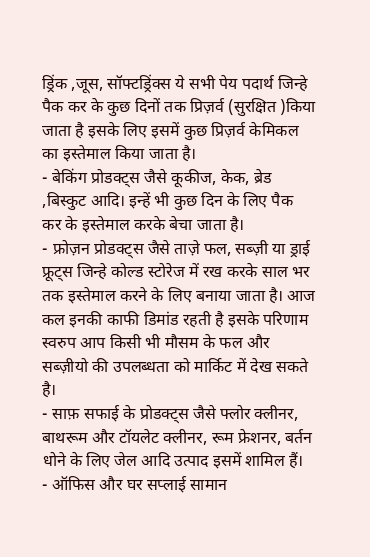ड्रिंक ,जूस, सॉफ्टड्रिंक्स ये सभी पेय पदार्थ जिन्हे पैक कर के कुछ दिनों तक प्रिज़र्व (सुरक्षित )किया जाता है इसके लिए इसमें कुछ प्रिज़र्व केमिकल का इस्तेमाल किया जाता है।
- बेकिंग प्रोडक्ट्स जैसे कूकीज, केक, ब्रेड ,बिस्कुट आदि। इन्हें भी कुछ दिन के लिए पैक कर के इस्तेमाल करके बेचा जाता है।
- फ्रोज़न प्रोडक्ट्स जैसे ताज़े फल, सब्ज़ी या ड्राई फ्रूट्स जिन्हे कोल्ड स्टोरेज में रख करके साल भर तक इस्तेमाल करने के लिए बनाया जाता है। आज कल इनकी काफी डिमांड रहती है इसके परिणाम स्वरुप आप किसी भी मौसम के फल और सब्ज़ीयो की उपलब्धता को मार्किट में देख सकते है।
- साफ़ सफाई के प्रोडक्ट्स जैसे फ्लोर क्लीनर, बाथरूम और टॉयलेट क्लीनर, रूम फ्रेशनर, बर्तन धोने के लिए जेल आदि उत्पाद इसमें शामिल हैं।
- ऑफिस और घर सप्लाई सामान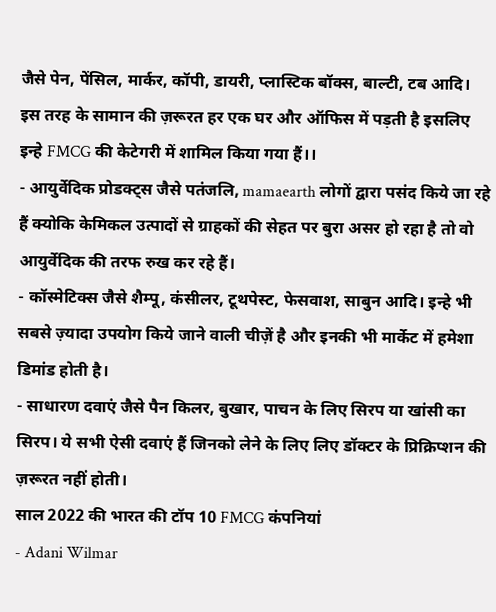जैसे पेन, पेंसिल, मार्कर, कॉपी, डायरी, प्लास्टिक बॉक्स, बाल्टी, टब आदि। इस तरह के सामान की ज़रूरत हर एक घर और ऑफिस में पड़ती है इसलिए इन्हे FMCG की केटेगरी में शामिल किया गया हैं।।
- आयुर्वेदिक प्रोडक्ट्स जैसे पतंजलि, mamaearth लोगों द्वारा पसंद किये जा रहे हैं क्योकि केमिकल उत्पादों से ग्राहकों की सेहत पर बुरा असर हो रहा है तो वो आयुर्वेदिक की तरफ रुख कर रहे हैं।
- कॉस्मेटिक्स जैसे शैम्पू, कंसीलर, टूथपेस्ट, फेसवाश, साबुन आदि। इन्हे भी सबसे ज़्यादा उपयोग किये जाने वाली चीज़ें है और इनकी भी मार्केट में हमेशा डिमांड होती है।
- साधारण दवाएं जैसे पैन किलर, बुखार, पाचन के लिए सिरप या खांसी का सिरप। ये सभी ऐसी दवाएं हैं जिनको लेने के लिए लिए डॉक्टर के प्रिक्रिप्शन की ज़रूरत नहीं होती।
साल 2022 की भारत की टॉप 10 FMCG कंपनियां
- Adani Wilmar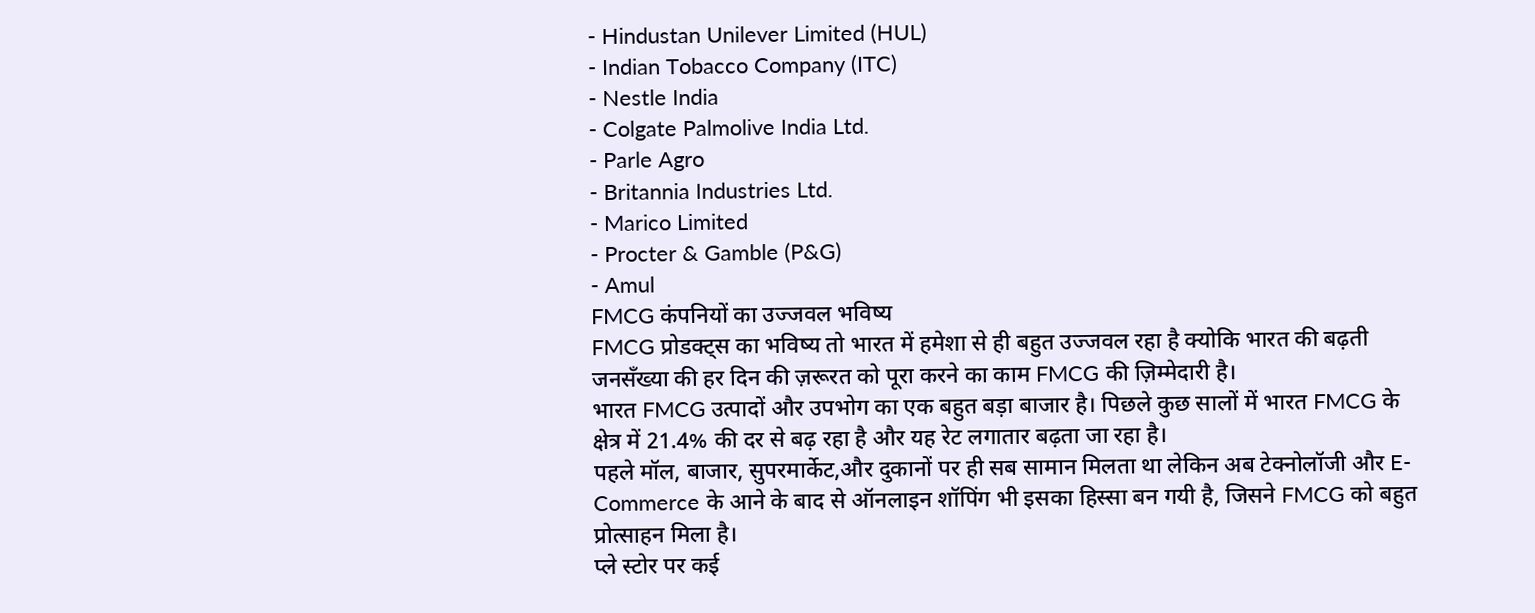- Hindustan Unilever Limited (HUL)
- Indian Tobacco Company (ITC)
- Nestle India
- Colgate Palmolive India Ltd.
- Parle Agro
- Britannia Industries Ltd.
- Marico Limited
- Procter & Gamble (P&G)
- Amul
FMCG कंपनियों का उज्जवल भविष्य
FMCG प्रोडक्ट्स का भविष्य तो भारत में हमेशा से ही बहुत उज्जवल रहा है क्योकि भारत की बढ़ती जनसँख्या की हर दिन की ज़रूरत को पूरा करने का काम FMCG की ज़िम्मेदारी है।
भारत FMCG उत्पादों और उपभोग का एक बहुत बड़ा बाजार है। पिछले कुछ सालों में भारत FMCG के क्षेत्र में 21.4% की दर से बढ़ रहा है और यह रेट लगातार बढ़ता जा रहा है।
पहले मॉल, बाजार, सुपरमार्केट,और दुकानों पर ही सब सामान मिलता था लेकिन अब टेक्नोलॉजी और E-Commerce के आने के बाद से ऑनलाइन शॉपिंग भी इसका हिस्सा बन गयी है, जिसने FMCG को बहुत प्रोत्साहन मिला है।
प्ले स्टोर पर कई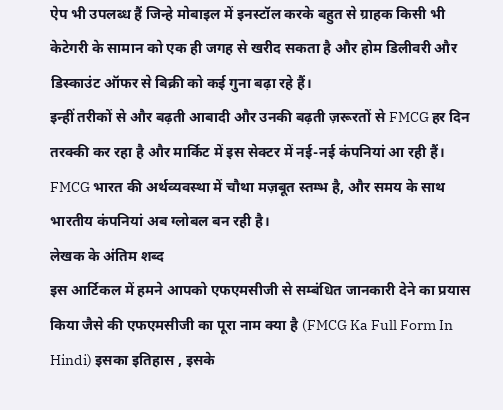ऐप भी उपलब्ध हैं जिन्हे मोबाइल में इनस्टॉल करके बहुत से ग्राहक किसी भी केटेगरी के सामान को एक ही जगह से खरीद सकता है और होम डिलीवरी और डिस्काउंट ऑफर से बिक्री को कई गुना बढ़ा रहे हैं।
इन्हीं तरीकों से और बढ़ती आबादी और उनकी बढ़ती ज़रूरतों से FMCG हर दिन तरक्की कर रहा है और मार्किट में इस सेक्टर में नई-नई कंपनियां आ रही हैं। FMCG भारत की अर्थव्यवस्था में चौथा मज़बूत स्तम्भ है, और समय के साथ भारतीय कंपनियां अब ग्लोबल बन रही है।
लेखक के अंतिम शब्द
इस आर्टिकल में हमने आपको एफएमसीजी से सम्बंधित जानकारी देने का प्रयास किया जैसे की एफएमसीजी का पूरा नाम क्या है (FMCG Ka Full Form In Hindi) इसका इतिहास , इसके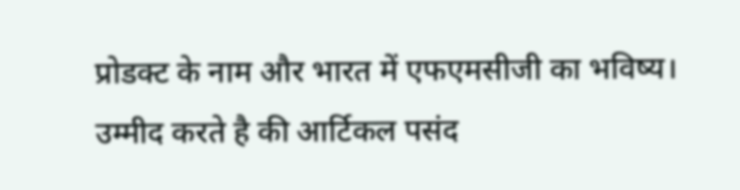प्रोडक्ट के नाम और भारत में एफएमसीजी का भविष्य। उम्मीद करते है की आर्टिकल पसंद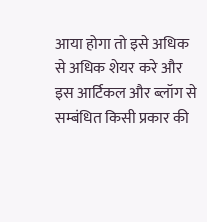आया होगा तो इसे अधिक से अधिक शेयर करे और इस आर्टिकल और ब्लॉग से सम्बंधित किसी प्रकार की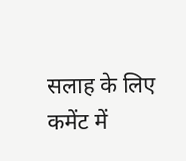सलाह के लिए कमेंट में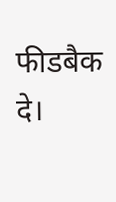फीडबैक दे।